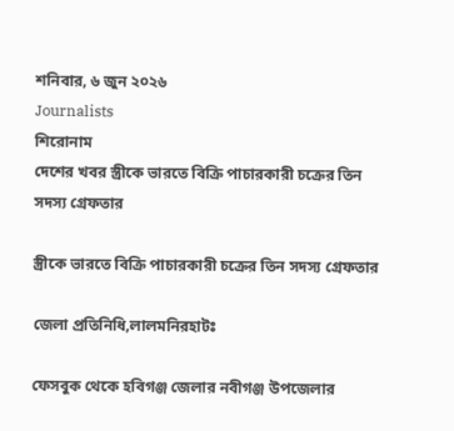শনিবার, ৬ জুন ২০২৬
Journalists
শিরোনাম
দেশের খবর স্ত্রীকে ভারতে বিক্রি পাচারকারী চক্রের তিন সদস্য গ্রেফতার

স্ত্রীকে ভারতে বিক্রি পাচারকারী চক্রের তিন সদস্য গ্রেফতার

জেলা প্রতিনিধি,লালমনিরহাটঃ

ফেসবুক থেকে হবিগঞ্জ জেলার নবীগঞ্জ উপজেলার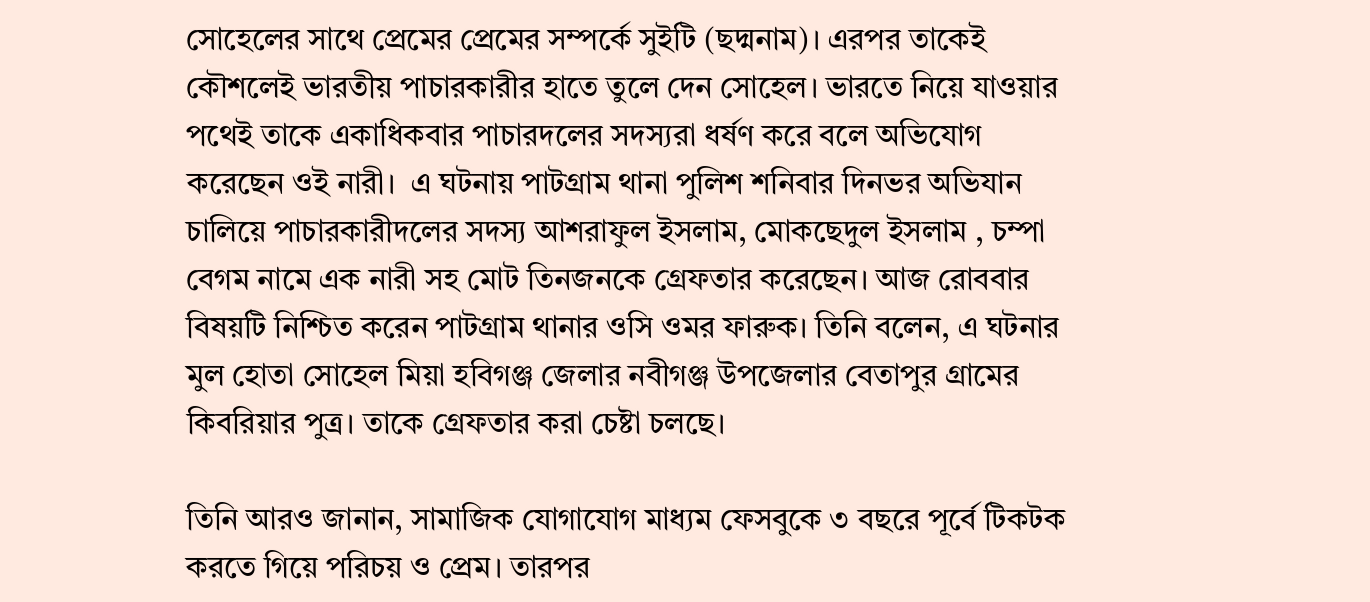সোহেলের সাথে প্রেমের প্রেমের সম্পর্কে সুইটি (ছদ্মনাম)। এরপর তাকেই কৌশলেই ভারতীয় পাচারকারীর হাতে তুলে দেন সোহেল। ভারতে নিয়ে যাওয়ার পথেই তাকে একাধিকবার পাচারদলের সদস্যরা ধর্ষণ করে বলে অভিযোগ করেছেন ওই নারী।  এ ঘটনায় পাটগ্রাম থানা পুলিশ শনিবার দিনভর অভিযান চালিয়ে পাচারকারীদলের সদস্য আশরাফুল ইসলাম, মোকছেদুল ইসলাম , চম্পা বেগম নামে এক নারী সহ মোট তিনজনকে গ্রেফতার করেছেন। আজ রোববার বিষয়টি নিশ্চিত করেন পাটগ্রাম থানার ওসি ওমর ফারুক। তিনি বলেন, এ ঘটনার মুল হোতা সোহেল মিয়া হবিগঞ্জ জেলার নবীগঞ্জ উপজেলার বেতাপুর গ্রামের কিবরিয়ার পুত্র। তাকে গ্রেফতার করা চেষ্টা চলছে।

তিনি আরও জানান, সামাজিক যোগাযোগ মাধ্যম ফেসবুকে ৩ বছরে পূর্বে টিকটক করতে গিয়ে পরিচয় ও প্রেম। তারপর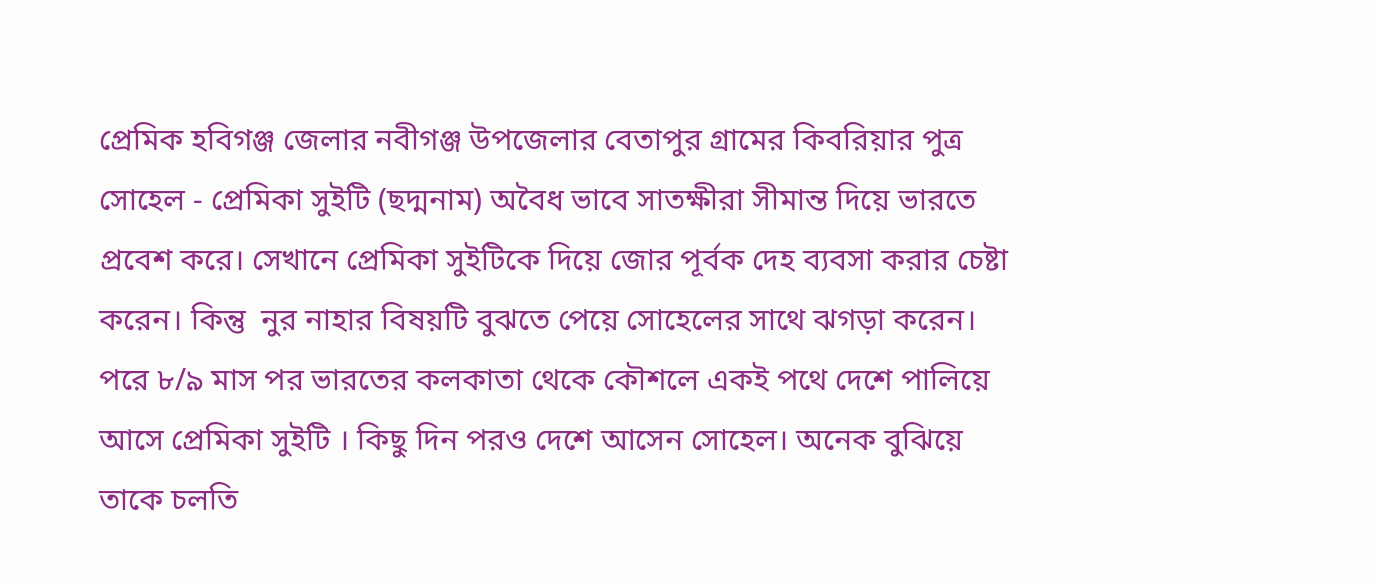প্রেমিক হবিগঞ্জ জেলার নবীগঞ্জ উপজেলার বেতাপুর গ্রামের কিবরিয়ার পুত্র সোহেল - প্রেমিকা সুইটি (ছদ্মনাম) অবৈধ ভাবে সাতক্ষীরা সীমান্ত দিয়ে ভারতে প্রবেশ করে। সেখানে প্রেমিকা সুইটিকে দিয়ে জোর পূর্বক দেহ ব্যবসা করার চেষ্টা করেন। কিন্তু  নুর নাহার বিষয়টি বুঝতে পেয়ে সোহেলের সাথে ঝগড়া করেন। পরে ৮/৯ মাস পর ভারতের কলকাতা থেকে কৌশলে একই পথে দেশে পালিয়ে আসে প্রেমিকা সুইটি । কিছু দিন পরও দেশে আসেন সোহেল। অনেক বুঝিয়ে তাকে চলতি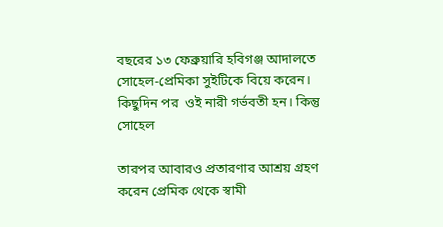বছরের ১৩ ফেব্রুয়ারি হবিগঞ্জ আদালতে সোহেল-প্রেমিকা সুইটিকে বিয়ে করেন। কিছুদিন পর  ওই নারী গর্ভবতী হন। কিন্তু সোহেল

তারপর আবারও প্রতারণার আশ্রয় গ্রহণ করেন প্রেমিক থেকে স্বামী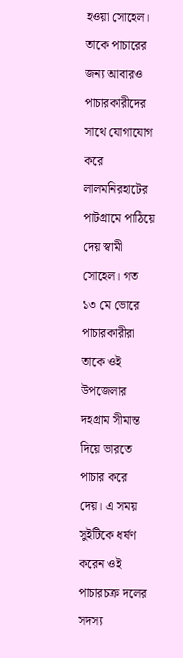হওয়া সোহেল। তাকে পাচারের জন্য আবারও পাচারকারীদের সাথে যোগাযোগ করে লালমনিরহাটের পাটগ্রামে পাঠিয়ে দেয় স্বামী সোহেল। গত ১৩ মে ভোরে পাচারকারীরা তাকে ওই উপজেলার দহগ্রাম সীমান্ত দিয়ে ভারতে পাচার করে দেয়। এ সময়  সুইটিকে ধর্ষণ করেন ওই পাচারচক্র দলের সদস্য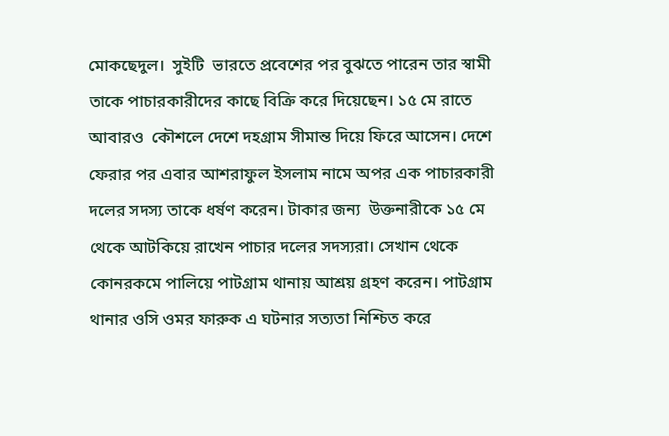মোকছেদুল।  সুইটি  ভারতে প্রবেশের পর বুঝতে পারেন তার স্বামী তাকে পাচারকারীদের কাছে বিক্রি করে দিয়েছেন। ১৫ মে রাতে আবারও  কৌশলে দেশে দহগ্রাম সীমান্ত দিয়ে ফিরে আসেন। দেশে ফেরার পর এবার আশরাফুল ইসলাম নামে অপর এক পাচারকারী দলের সদস্য তাকে ধর্ষণ করেন। টাকার জন্য  উক্তনারীকে ১৫ মে থেকে আটকিয়ে রাখেন পাচার দলের সদস্যরা। সেখান থেকে কোনরকমে পালিয়ে পাটগ্রাম থানায় আশ্রয় গ্রহণ করেন। পাটগ্রাম থানার ওসি ওমর ফারুক এ ঘটনার সত্যতা নিশ্চিত করে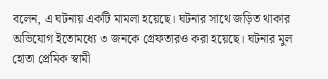বলেন, এ ঘটনায় একটি মামলা হয়েছে। ঘটনার সাথে জড়িত থাকার অভিযোগ ইতোমধ্যে ৩ জনকে গ্রেফতারও করা হয়েছে। ঘটনার মুল হোতা প্রেমিক স্বামী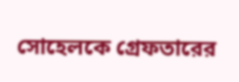সোহেলকে গ্রেফতারের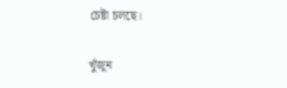চেষ্টা চলছে।

খুঁজুন